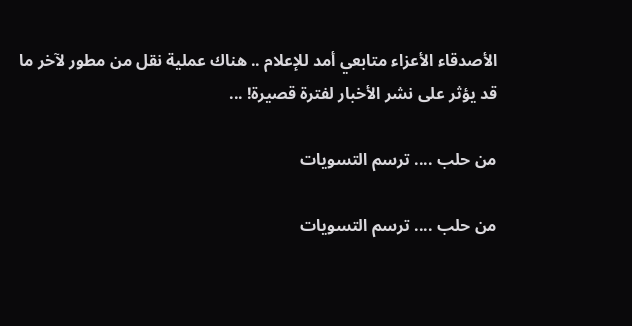الأصدقاء الأعزاء متابعي أمد للإعلام .. هناك عملية نقل من مطور لآخر ما قد يؤثر على نشر الأخبار لفترة قصيرة! ...

من حلب .... ترسم التسويات

من حلب .... ترسم التسويات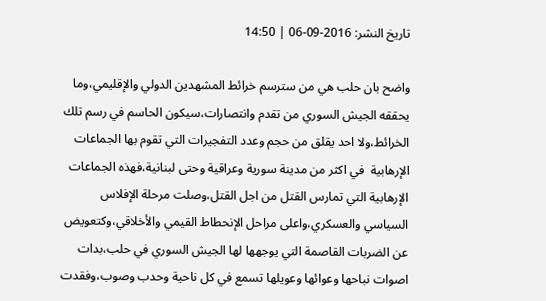تاريخ النشر: 2016-09-06 | 14:50

واضح بان حلب هي من سترسم خرائط المشهدين الدولي والإقليمي،وما يحققه الجيش السوري من تقدم وانتصارات،سيكون الحاسم في رسم تلك الخرائط،ولا احد يقلق من حجم وعدد التفجيرات التي تقوم بها الجماعات الإرهابية  في اكثر من مدينة سورية وعراقية وحتى لبنانية،فهذه الجماعات الإرهابية التي تمارس القتل من اجل القتل،وصلت مرحلة الإفلاس السياسي والعسكري،واعلى مراحل الإنحطاط القيمي والأخلاقي،وكتعويض عن الضربات القاصمة التي يوجهها لها الجيش السوري في حلب،بدات اصوات نباحها وعوائها وعويلها تسمع في كل ناحية وحدب وصوب،وفقدت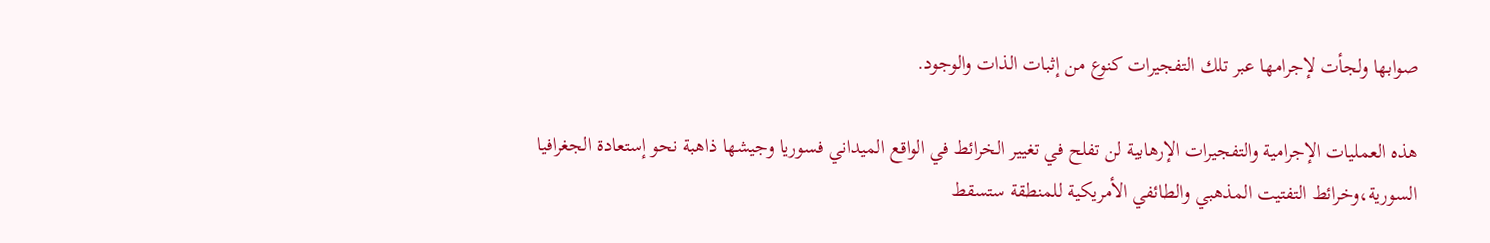صوابها ولجأت لإجرامها عبر تلك التفجيرات كنوع من إثبات الذات والوجود.

هذه العمليات الإجرامية والتفجيرات الإرهابية لن تفلح في تغيير الخرائط في الواقع الميداني فسوريا وجيشها ذاهبة نحو إستعادة الجغرافيا السورية،وخرائط التفتيت المذهبي والطائفي الأمريكية للمنطقة ستسقط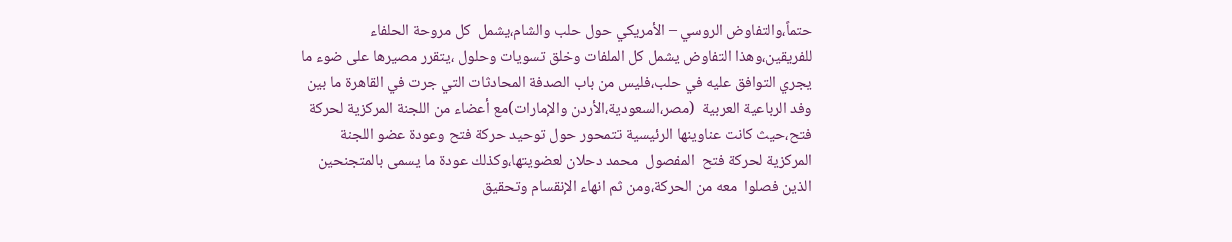حتماً،والتفاوض الروسي – الأمريكي حول حلب والشام،يشمل  كل مروحة الحلفاء للفريقين،وهذا التفاوض يشمل كل الملفات وخلق تسويات وحلول ،يتقرر مصيرها على ضوء ما يجري التوافق عليه في حلب،فليس من باب الصدفة المحادثات التي جرت في القاهرة ما بين وفد الرباعية العربية  (مصر،السعودية،الأردن والإمارات)مع أعضاء من اللجنة المركزية لحركة  فتح،حيث كانت عناوينها الرئيسية تتمحور حول توحيد حركة فتح وعودة عضو اللجنة المركزية لحركة فتح  المفصول  محمد دحلان لعضويتها،وكذلك عودة ما يسمى بالمتجنحين الذين فصلوا  معه من الحركة،ومن ثم انهاء الإنقسام وتحقيق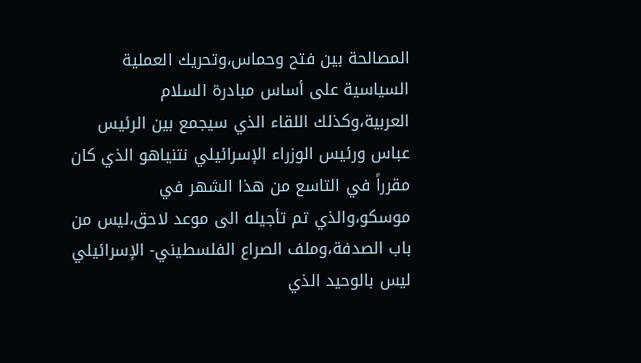المصالحة بين فتح وحماس،وتحريك العملية السياسية على أساس مبادرة السلام العربية،وكذلك اللقاء الذي سيجمع بين الرئيس عباس ورئيس الوزراء الإسرائيلي نتنياهو الذي كان مقرراً في التاسع من هذا الشهر في موسكو،والذي تم تأجيله الى موعد لاحق،ليس من باب الصدفة،وملف الصراع الفلسطيني- الإسرائيلي ليس بالوحيد الذي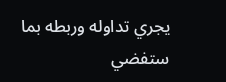يجري تداوله وربطه بما ستفضي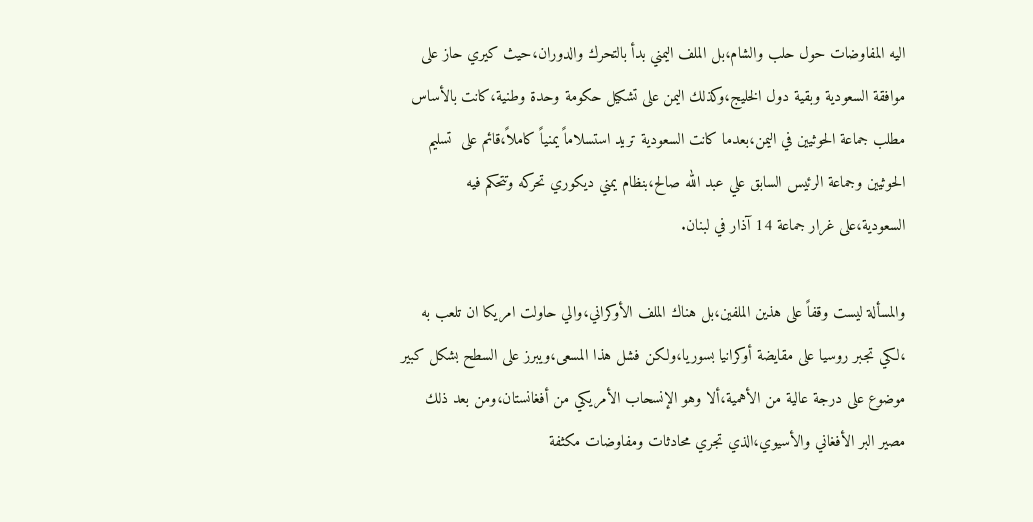اليه المفاوضات حول حلب والشام،بل الملف اليمني بدأ بالتحرك والدوران،حيث كيري حاز على موافقة السعودية وبقية دول الخليج،وكذلك اليمن على تشكيل حكومة وحدة وطنية،كانت بالأساس مطلب جماعة الحوثيين في اليمن،بعدما كانت السعودية تريد استسلاماً يمنياً كاملاً،قائم على  تسليم الحوثيين وجماعة الرئيس السابق علي عبد الله صالح،بنظام يمني ديكوري تحركه وتتحكم فيه السعودية،على غرار جماعة 14 آذار في لبنان.

والمسألة ليست وقفاً على هذين الملفين،بل هناك الملف الأوكراني،والي حاولت امريكا ان تلعب به ،لكي تجبر روسيا على مقايضة أوكرانيا بسوريا،ولكن فشل هذا المسعى،ويبرز على السطح بشكل كبير موضوع على درجة عالية من الأهمية،ألا وهو الإنسحاب الأمريكي من أفغانستان،ومن بعد ذلك مصير البر الأفغاني والأسيوي،الذي تجري محادثات ومفاوضات مكثفة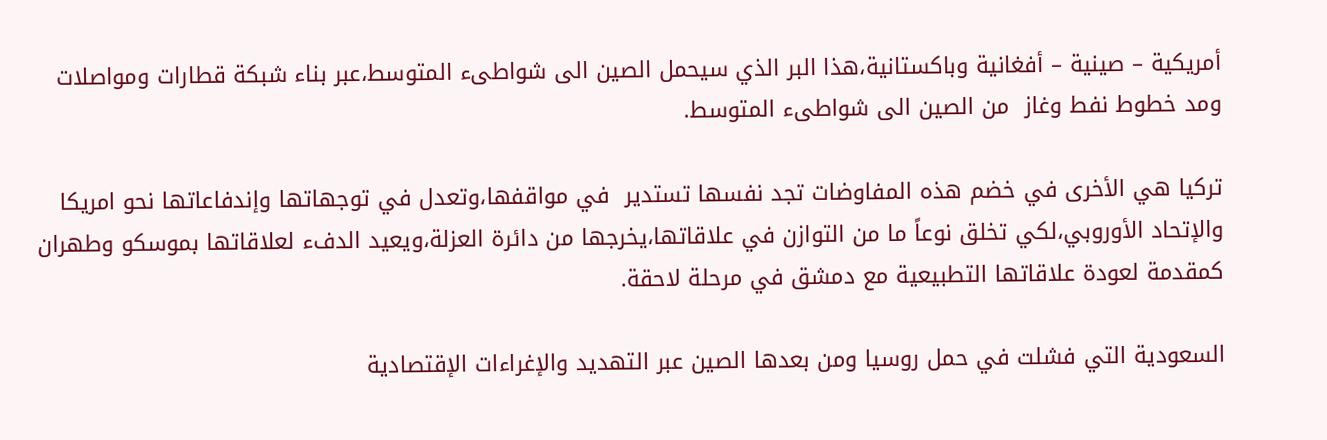أمريكية – صينية – أفغانية وباكستانية،هذا البر الذي سيحمل الصين الى شواطىء المتوسط،عبر بناء شبكة قطارات ومواصلات  ومد خطوط نفط وغاز  من الصين الى شواطىء المتوسط.

تركيا هي الأخرى في خضم هذه المفاوضات تجد نفسها تستدير  في مواقفها،وتعدل في توجهاتها وإندفاعاتها نحو امريكا والإتحاد الأوروبي،لكي تخلق نوعاً ما من التوازن في علاقاتها،يخرجها من دائرة العزلة،ويعيد الدفء لعلاقاتها بموسكو وطهران كمقدمة لعودة علاقاتها التطبيعية مع دمشق في مرحلة لاحقة.

السعودية التي فشلت في حمل روسيا ومن بعدها الصين عبر التهديد والإغراءات الإقتصادية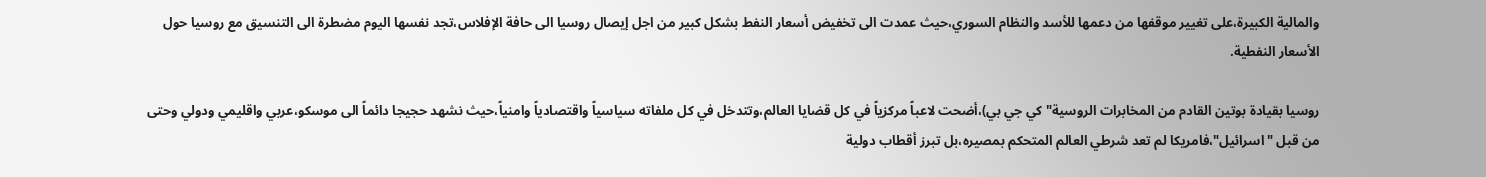والمالية الكبيرة،على تغيير موقفها من دعمها للأسد والنظام السوري،حيث عمدت الى تخفيض أسعار النفط بشكل كبير من اجل إيصال روسيا الى حافة الإفلاس،تجد نفسها اليوم مضطرة الى التنسيق مع روسيا حول الأسعار النفطية.

روسيا بقيادة بوتين القادم من المخابرات الروسية" كي جي بي)،أضحت لاعباً مركزياً في كل قضايا العالم،وتتدخل في كل ملفاته سياسياً واقتصادياً وامنياً،حيث نشهد حجيجا دائماً الى موسكو،عربي واقليمي ودولي وحتى من قبل "اسرائيل"،فامريكا لم تعد شرطي العالم المتحكم بمصيره،بل تبرز أقطاب دولية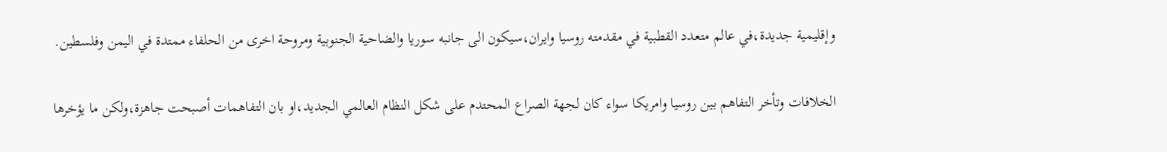وإقليمية جديدة،في عالم متعدد القطبية في مقدمته روسيا وايران،سيكون الى جانبه سوريا والضاحية الجنوبية ومروحة اخرى من الحلفاء ممتدة في اليمن وفلسطين.

الخلافات وتأخر التفاهم بين روسيا وامريكا سواء كان لجهة الصراع المحتدم على شكل النظام العالمي الجديد،او بان التفاهمات أصبحت جاهزة،ولكن ما يؤخرها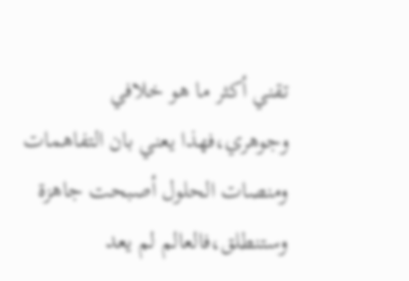تقني أكثر ما هو خلافي وجوهري،فهذا يعني بان التفاهمات ومنصات الحلول أصبحت جاهزة وستنطلق،فالعالم لم يعد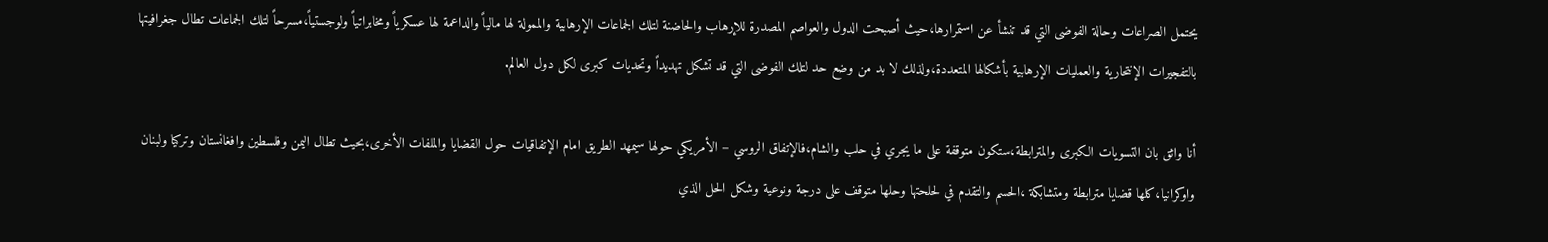يحتمل الصراعات وحالة الفوضى التي قد تنشأ عن استمرارها،حيث أصبحت الدول والعواصم المصدرة للإرهاب والحاضنة لتلك الجماعات الإرهابية والممولة لها مالياً والداعمة لها عسكرياً ومخابراتياً ولوجستياً،مسرحاً لتلك الجماعات تطال جغرافيتها بالتفجيرات الإنتحارية والعمليات الإرهابية بأشكالها المتعددة،ولذلك لا بد من وضع حد لتلك الفوضى التي قد تشكل تهديداً وتحديات كبرى لكل دول العالم.

أنا واثق بان التسويات الكبرى والمترابطة،ستكون متوقفة على ما يجري في حلب والشام،فالإتفاق الروسي – الأمريكي حولها سيمهد الطريق امام الإتفاقيات حول القضايا والملفات الأخرى،بحيث تطال اليمن وفلسطين وافغانستان وتركيا ولبنان واوكرانيا،كلها قضايا مترابطة ومتشابكة ،الحسم والتقدم في لحلحتها وحلها متوقف على درجة ونوعية وشكل الحل الذي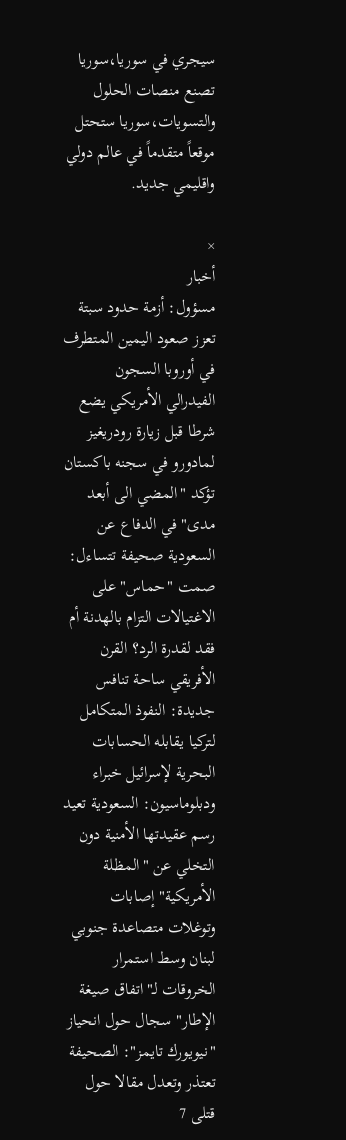سيجري في سوريا،سوريا تصنع منصات الحلول والتسويات،سوريا ستحتل موقعاً متقدماً في عالم دولي واقليمي جديد.

×
أخبار
مسؤول: أزمة حدود سبتة تعزز صعود اليمين المتطرف في أوروبا السجون الفيدرالي الأمريكي يضع شرطا قبل زيارة رودريغيز لمادورو في سجنه باكستان تؤكد "المضي الى أبعد مدى" في الدفاع عن السعودية صحيفة تتساءل: صمت "حماس" على الاغتيالات التزام بالهدنة أم فقد لقدرة الرد؟ القرن الأفريقي ساحة تنافس جديدة: النفوذ المتكامل لتركيا يقابله الحسابات البحرية لإسرائيل خبراء ودبلوماسيون: السعودية تعيد رسم عقيدتها الأمنية دون التخلي عن "المظلة الأمريكية" إصابات وتوغلات متصاعدة جنوبي لبنان وسط استمرار الخروقات لـ"اتفاق صيغة الإطار" سجال حول انحياز "نيويورك تايمز": الصحيفة تعتذر وتعدل مقالا حول قتلى 7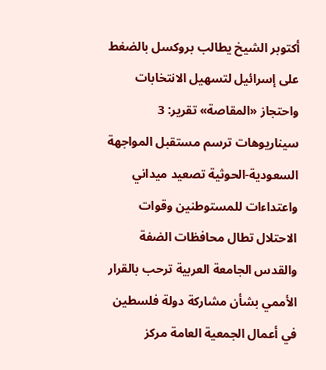أكتوبر الشيخ يطالب بروكسل بالضغط على إسرائيل لتسهيل الانتخابات واحتجاز «المقاصة» تقرير: 3 سيناريوهات ترسم مستقبل المواجهة السعودية-الحوثية تصعيد ميداني واعتداءات للمستوطنين وقوات الاحتلال تطال محافظات الضفة والقدس الجامعة العربية ترحب بالقرار الأممي بشأن مشاركة دولة فلسطين في أعمال الجمعية العامة مركز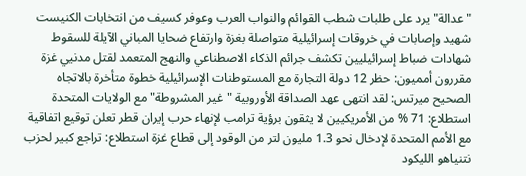"عدالة" يرد على طلبات شطب القوائم والنواب العرب وعوفر كسيف من انتخابات الكنيست شهيد وإصابات في خروقات إسرائيلية متواصلة بغزة وارتفاع ضحايا المباني الآيلة للسقوط شهادات ضباط إسرائيليين تكشف جرائم الذكاء الاصطناعي والنهج المتعمد لقتل مدنيي غزة مقررون أمميون: حظر 12 دولة التجارة مع المستوطنات الإسرائيلية خطوة متأخرة بالاتجاه الصحيح ميرتس: لقد انتهى عهد الصداقة الأوروبية "غير المشروطة" مع الولايات المتحدة استطلاع: 71 % من الأمريكيين لا يثقون برؤية ترامب لإنهاء حرب إيران قطر تعلن توقيع اتفاقية مع الأمم المتحدة لإدخال نحو 1.3 مليون لتر من الوقود إلى قطاع غزة استطلاع: تراجع كبير لحزب نتنياهو الليكود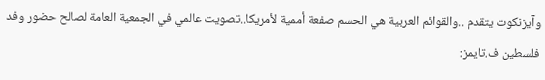وآيزنكوت يتقدم ..والقوائم العربية هي الحسم صفعة أممية لأمريكا..تصويت عالمي في الجمعية العامة لصالح حضور وفد فلسطين ف.تايمز: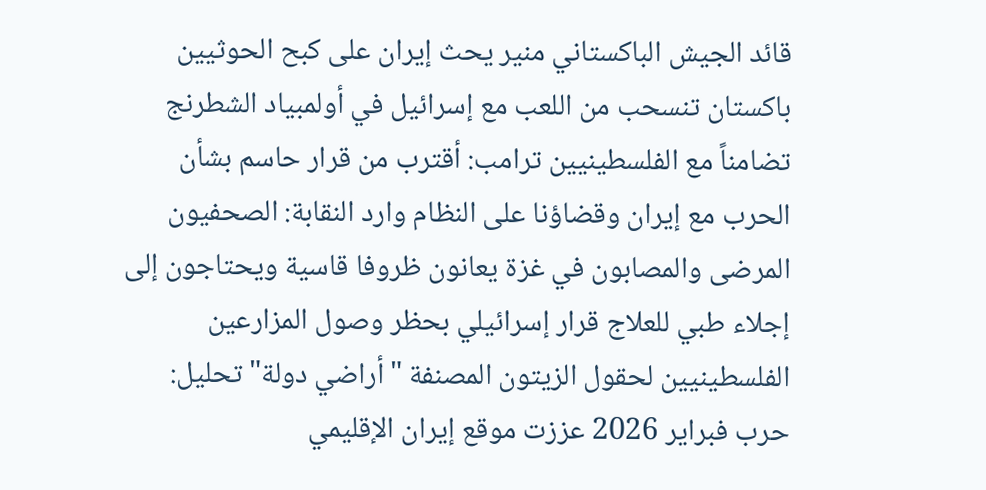قائد الجيش الباكستاني منير يحث إيران على كبح الحوثيين باكستان تنسحب من اللعب مع إسرائيل في أولمبياد الشطرنج  تضامناً مع الفلسطينيين ترامب: أقترب من قرار حاسم بشأن الحرب مع إيران وقضاؤنا على النظام وارد النقابة: الصحفيون المرضى والمصابون في غزة يعانون ظروفا قاسية ويحتاجون إلى إجلاء طبي للعلاج قرار إسرائيلي بحظر وصول المزارعين الفلسطينيين لحقول الزيتون المصنفة "أراضي دولة" تحليل: حرب فبراير 2026 عززت موقع إيران الإقليمي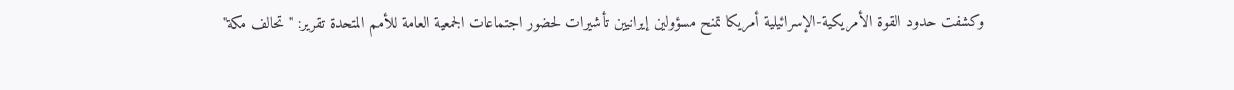وكشفت حدود القوة الأمريكية-الإسرائيلية أمريكا تمنح مسؤولين إيرانيين تأشيرات لحضور اجتماعات الجمعية العامة للأمم المتحدة تقرير: "تحالف مكة"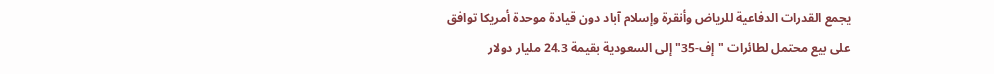يجمع القدرات الدفاعية للرياض وأنقرة وإسلام آباد دون قيادة موحدة أمريكا توافق على بيع محتمل لطائرات "إف-35" إلى السعودية بقيمة 24.3 مليار دولار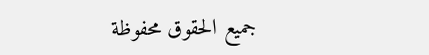جميع الحقوق محفوظة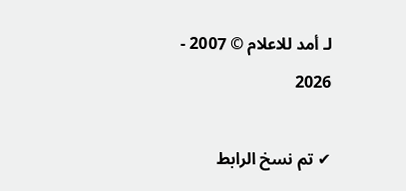لـ أمد للاعلام © 2007 - 2026

✔ تم نسخ الرابط